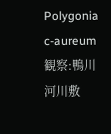Polygonia c-aureum
観察:鴨川河川敷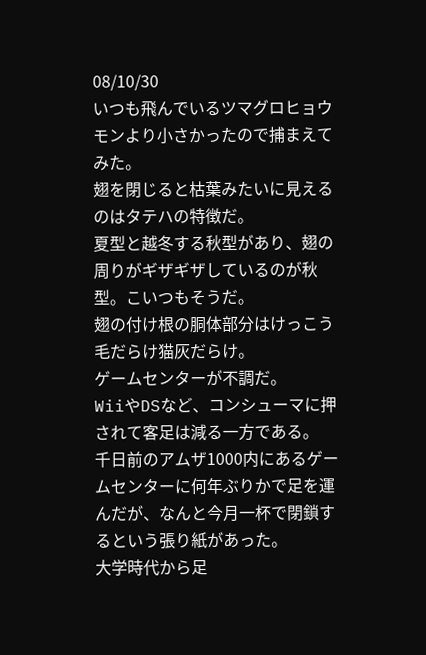08/10/30
いつも飛んでいるツマグロヒョウモンより小さかったので捕まえてみた。
翅を閉じると枯葉みたいに見えるのはタテハの特徴だ。
夏型と越冬する秋型があり、翅の周りがギザギザしているのが秋型。こいつもそうだ。
翅の付け根の胴体部分はけっこう毛だらけ猫灰だらけ。
ゲームセンターが不調だ。
WiiやDSなど、コンシューマに押されて客足は減る一方である。
千日前のアムザ1000内にあるゲームセンターに何年ぶりかで足を運んだが、なんと今月一杯で閉鎖するという張り紙があった。
大学時代から足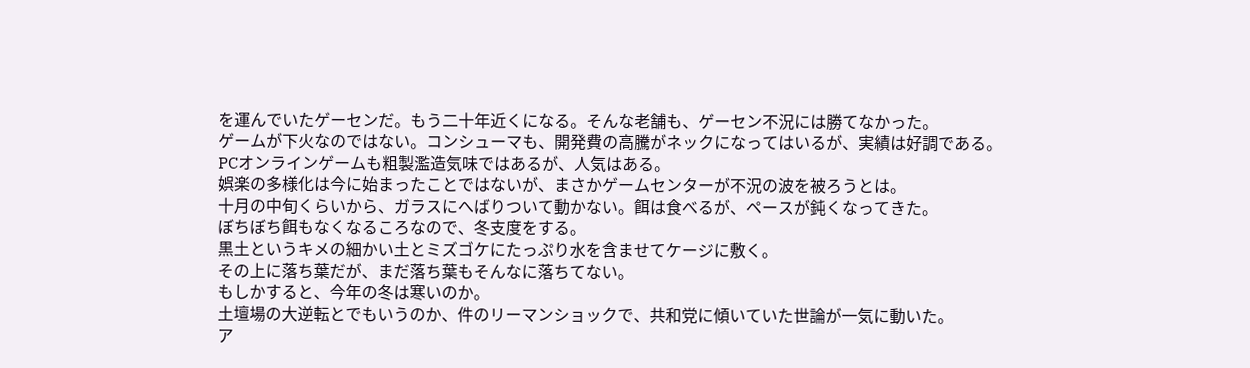を運んでいたゲーセンだ。もう二十年近くになる。そんな老舗も、ゲーセン不況には勝てなかった。
ゲームが下火なのではない。コンシューマも、開発費の高騰がネックになってはいるが、実績は好調である。
PCオンラインゲームも粗製濫造気味ではあるが、人気はある。
娯楽の多様化は今に始まったことではないが、まさかゲームセンターが不況の波を被ろうとは。
十月の中旬くらいから、ガラスにへばりついて動かない。餌は食べるが、ペースが鈍くなってきた。
ぼちぼち餌もなくなるころなので、冬支度をする。
黒土というキメの細かい土とミズゴケにたっぷり水を含ませてケージに敷く。
その上に落ち葉だが、まだ落ち葉もそんなに落ちてない。
もしかすると、今年の冬は寒いのか。
土壇場の大逆転とでもいうのか、件のリーマンショックで、共和党に傾いていた世論が一気に動いた。
ア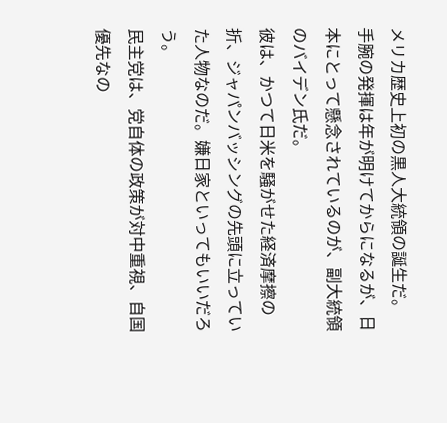メリカ歴史上初の黒人大統領の誕生だ。
手腕の発揮は年が明けてからになるが、日本にとって懸念されているのが、副大統領のバイデン氏だ。
彼は、かつて日米を騒がせた経済摩擦の折、ジャパンバッシングの先頭に立っていた人物なのだ。嫌日家といってもいいだろう。
民主党は、党自体の政策が対中重視、自国優先なの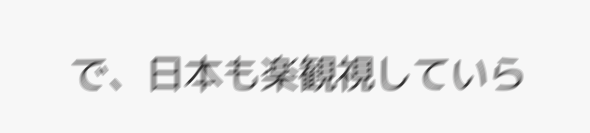で、日本も楽観視していら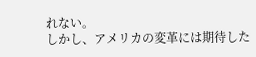れない。
しかし、アメリカの変革には期待した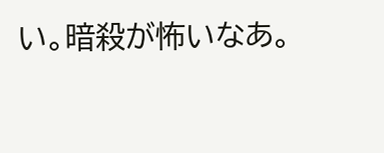い。暗殺が怖いなあ。